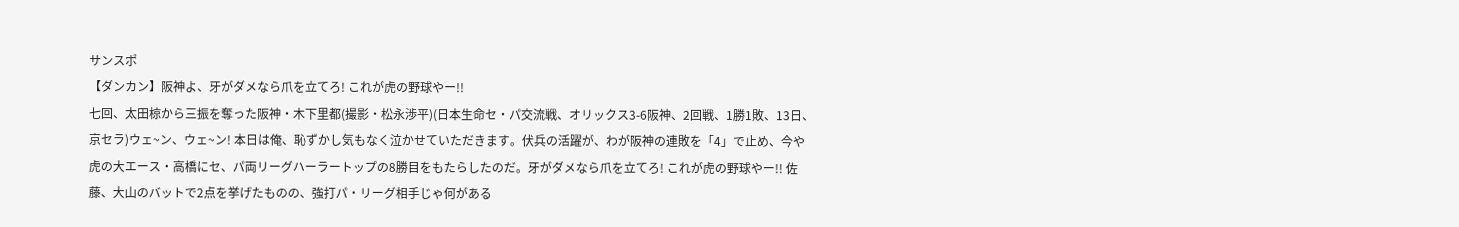サンスポ
【ダンカン】阪神よ、牙がダメなら爪を立てろ! これが虎の野球やー!!
七回、太田椋から三振を奪った阪神・木下里都(撮影・松永渉平)(日本生命セ・パ交流戦、オリックス3-6阪神、2回戦、1勝1敗、13日、京セラ)ウェ~ン、ウェ~ン! 本日は俺、恥ずかし気もなく泣かせていただきます。伏兵の活躍が、わが阪神の連敗を「4」で止め、今や虎の大エース・高橋にセ、パ両リーグハーラートップの8勝目をもたらしたのだ。牙がダメなら爪を立てろ! これが虎の野球やー!! 佐藤、大山のバットで2点を挙げたものの、強打パ・リーグ相手じゃ何がある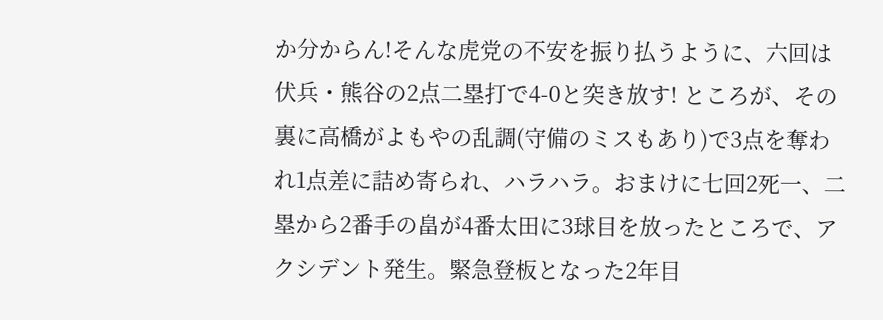か分からん!そんな虎党の不安を振り払うように、六回は伏兵・熊谷の2点二塁打で4-0と突き放す! ところが、その裏に高橋がよもやの乱調(守備のミスもあり)で3点を奪われ1点差に詰め寄られ、ハラハラ。おまけに七回2死一、二塁から2番手の畠が4番太田に3球目を放ったところで、アクシデント発生。緊急登板となった2年目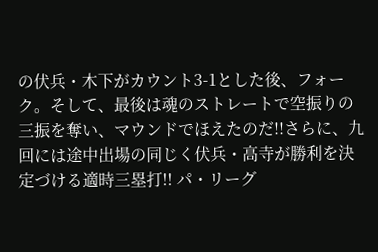の伏兵・木下がカウント3-1とした後、フォーク。そして、最後は魂のストレートで空振りの三振を奪い、マウンドでほえたのだ!!さらに、九回には途中出場の同じく伏兵・高寺が勝利を決定づける適時三塁打!! パ・リーグ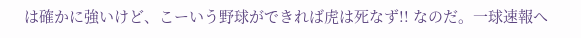は確かに強いけど、こーいう野球ができれば虎は死なず!! なのだ。一球速報へ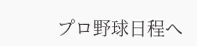プロ野球日程へ